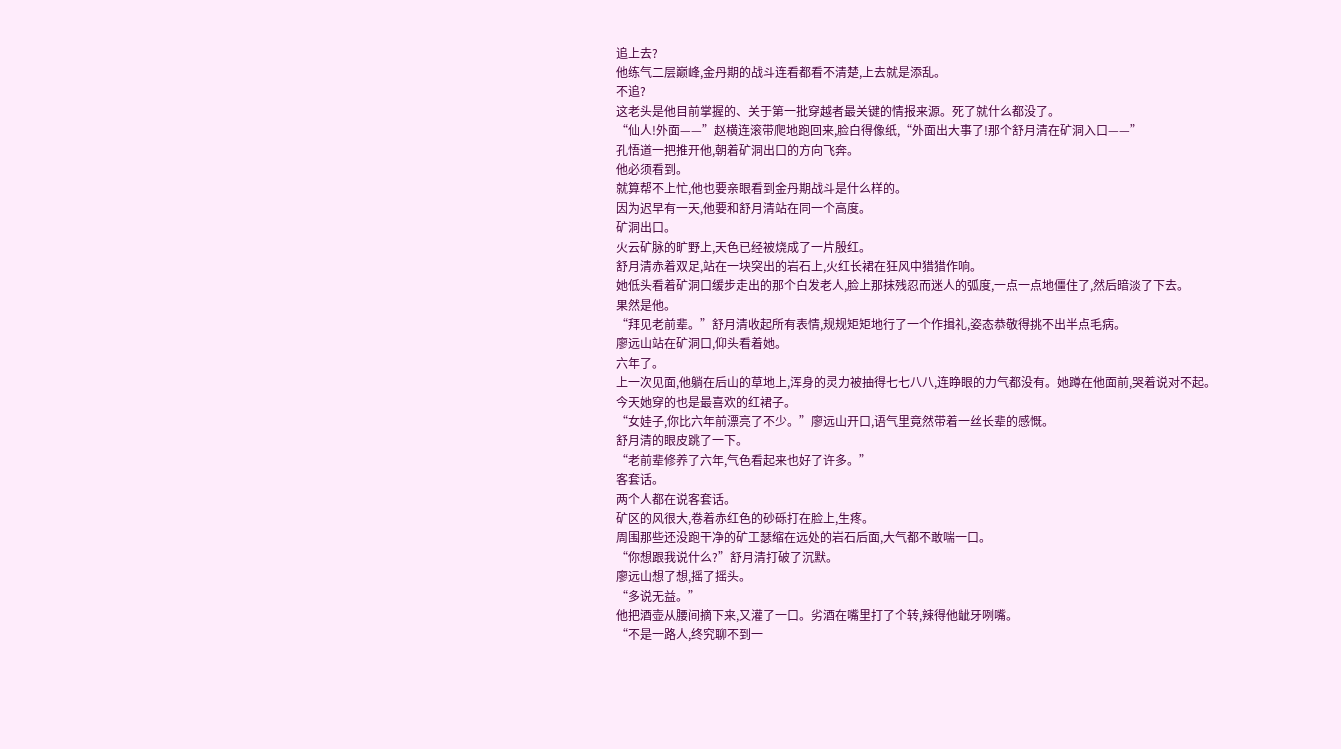追上去?
他练气二层巅峰,金丹期的战斗连看都看不清楚,上去就是添乱。
不追?
这老头是他目前掌握的、关于第一批穿越者最关键的情报来源。死了就什么都没了。
“仙人!外面——”赵横连滚带爬地跑回来,脸白得像纸,“外面出大事了!那个舒月清在矿洞入口——”
孔悟道一把推开他,朝着矿洞出口的方向飞奔。
他必须看到。
就算帮不上忙,他也要亲眼看到金丹期战斗是什么样的。
因为迟早有一天,他要和舒月清站在同一个高度。
矿洞出口。
火云矿脉的旷野上,天色已经被烧成了一片殷红。
舒月清赤着双足,站在一块突出的岩石上,火红长裙在狂风中猎猎作响。
她低头看着矿洞口缓步走出的那个白发老人,脸上那抹残忍而迷人的弧度,一点一点地僵住了,然后暗淡了下去。
果然是他。
“拜见老前辈。”舒月清收起所有表情,规规矩矩地行了一个作揖礼,姿态恭敬得挑不出半点毛病。
廖远山站在矿洞口,仰头看着她。
六年了。
上一次见面,他躺在后山的草地上,浑身的灵力被抽得七七八八,连睁眼的力气都没有。她蹲在他面前,哭着说对不起。
今天她穿的也是最喜欢的红裙子。
“女娃子,你比六年前漂亮了不少。”廖远山开口,语气里竟然带着一丝长辈的感慨。
舒月清的眼皮跳了一下。
“老前辈修养了六年,气色看起来也好了许多。”
客套话。
两个人都在说客套话。
矿区的风很大,卷着赤红色的砂砾打在脸上,生疼。
周围那些还没跑干净的矿工瑟缩在远处的岩石后面,大气都不敢喘一口。
“你想跟我说什么?”舒月清打破了沉默。
廖远山想了想,摇了摇头。
“多说无益。”
他把酒壶从腰间摘下来,又灌了一口。劣酒在嘴里打了个转,辣得他龇牙咧嘴。
“不是一路人,终究聊不到一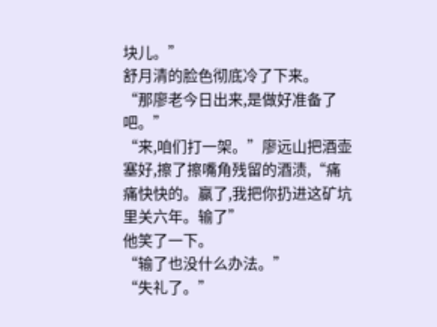块儿。”
舒月清的脸色彻底冷了下来。
“那廖老今日出来,是做好准备了吧。”
“来,咱们打一架。”廖远山把酒壶塞好,擦了擦嘴角残留的酒渍,“痛痛快快的。赢了,我把你扔进这矿坑里关六年。输了”
他笑了一下。
“输了也没什么办法。”
“失礼了。”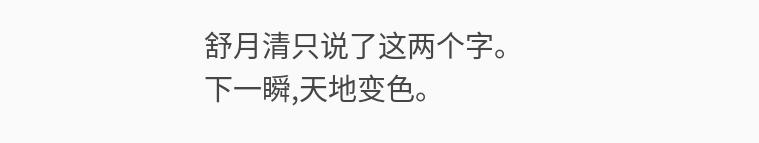舒月清只说了这两个字。
下一瞬,天地变色。